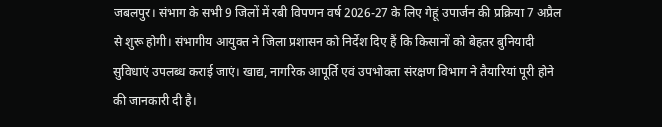जबलपुर। संभाग के सभी 9 जिलों में रबी विपणन वर्ष 2026-27 के लिए गेहूं उपार्जन की प्रक्रिया 7 अप्रैल से शुरू होगी। संभागीय आयुक्त ने जिला प्रशासन को निर्देश दिए हैं कि किसानों को बेहतर बुनियादी सुविधाएं उपलब्ध कराई जाएं। खाद्य, नागरिक आपूर्ति एवं उपभोक्ता संरक्षण विभाग ने तैयारियां पूरी होने की जानकारी दी है।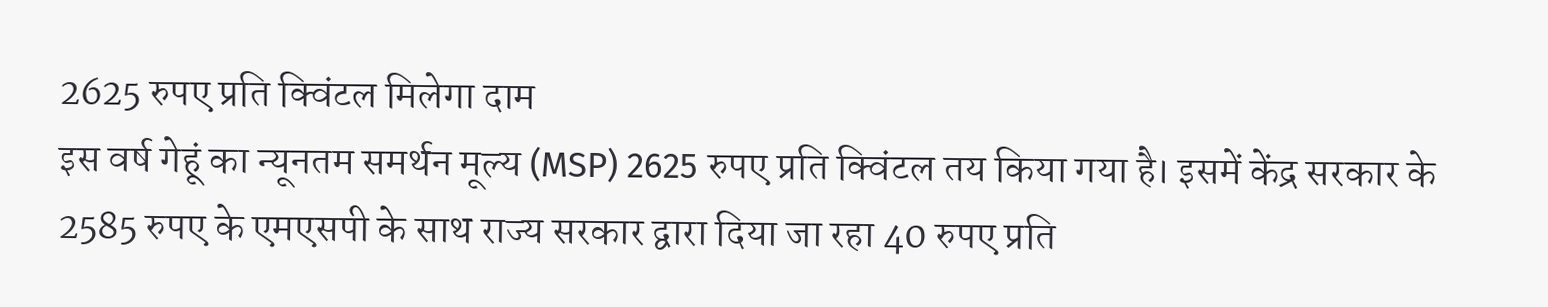2625 रुपए प्रति क्विंटल मिलेगा दाम
इस वर्ष गेहूं का न्यूनतम समर्थन मूल्य (MSP) 2625 रुपए प्रति क्विंटल तय किया गया है। इसमें केंद्र सरकार के 2585 रुपए के एमएसपी के साथ राज्य सरकार द्वारा दिया जा रहा 40 रुपए प्रति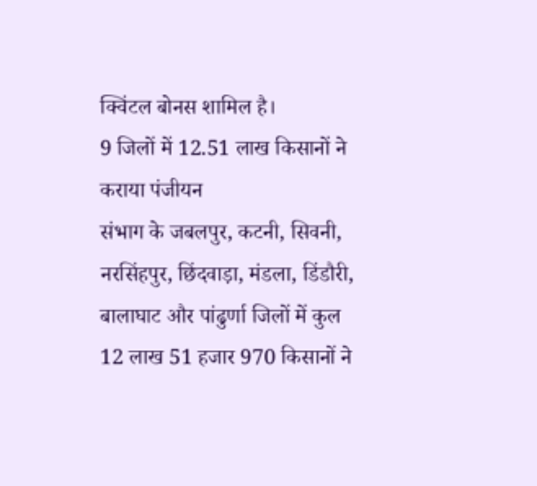क्विंटल बोनस शामिल है।
9 जिलों में 12.51 लाख किसानों ने कराया पंजीयन
संभाग के जबलपुर, कटनी, सिवनी, नरसिंहपुर, छिंदवाड़ा, मंडला, डिंडौरी, बालाघाट और पांढुर्णा जिलों में कुल 12 लाख 51 हजार 970 किसानों ने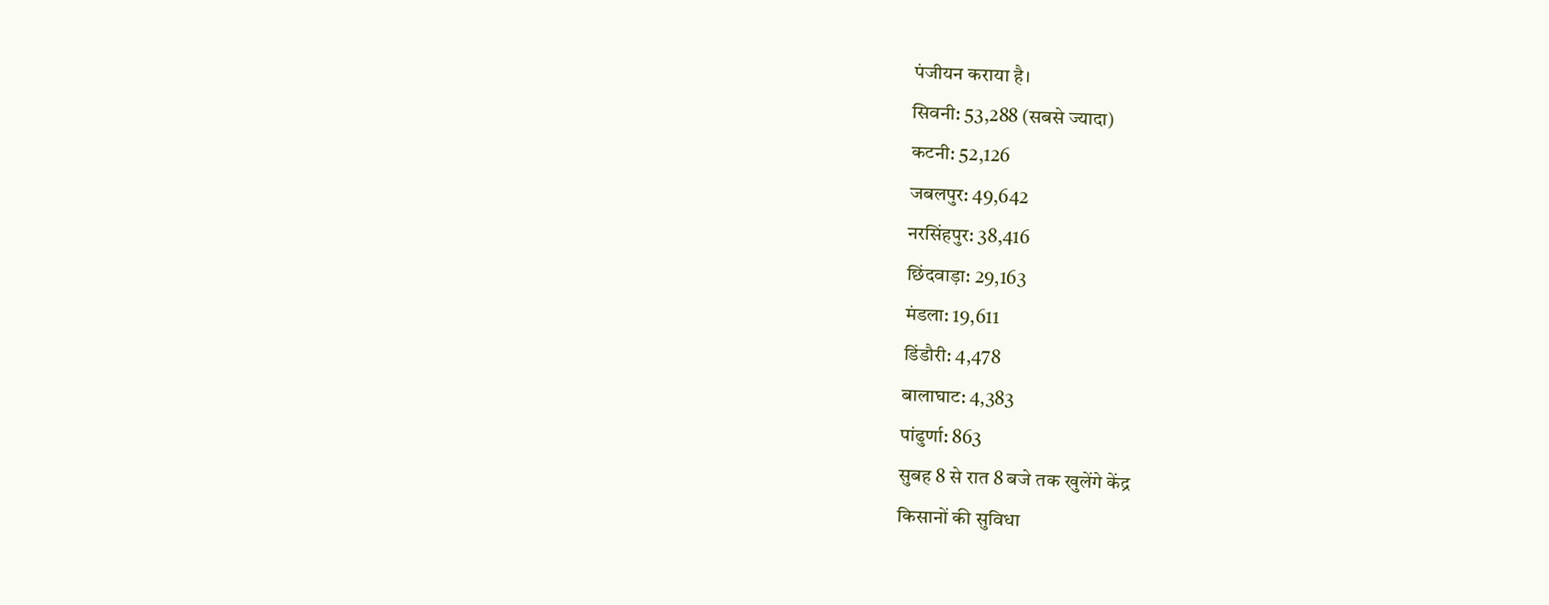पंजीयन कराया है।
सिवनी: 53,288 (सबसे ज्यादा)
कटनी: 52,126
जबलपुर: 49,642
नरसिंहपुर: 38,416
छिंदवाड़ा: 29,163
मंडला: 19,611
डिंडौरी: 4,478
बालाघाट: 4,383
पांढुर्णा: 863
सुबह 8 से रात 8 बजे तक खुलेंगे केंद्र
किसानों की सुविधा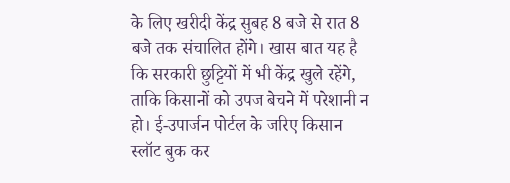के लिए खरीदी केंद्र सुबह 8 बजे से रात 8 बजे तक संचालित होंगे। खास बात यह है कि सरकारी छुट्टियों में भी केंद्र खुले रहेंगे, ताकि किसानों को उपज बेचने में परेशानी न हो। ई-उपार्जन पोर्टल के जरिए किसान स्लॉट बुक कर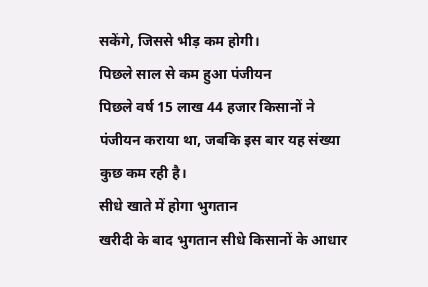सकेंगे, जिससे भीड़ कम होगी।
पिछले साल से कम हुआ पंजीयन
पिछले वर्ष 15 लाख 44 हजार किसानों ने पंजीयन कराया था, जबकि इस बार यह संख्या कुछ कम रही है।
सीधे खाते में होगा भुगतान
खरीदी के बाद भुगतान सीधे किसानों के आधार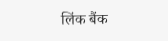लिंक बैंक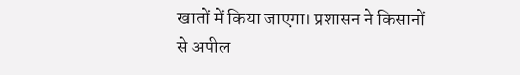खातों में किया जाएगा। प्रशासन ने किसानों से अपील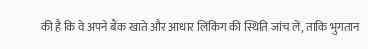की है कि वे अपने बैंक खाते और आधार लिंकिंग की स्थिति जांच लें, ताकि भुगतान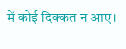में कोई दिक्कत न आए।